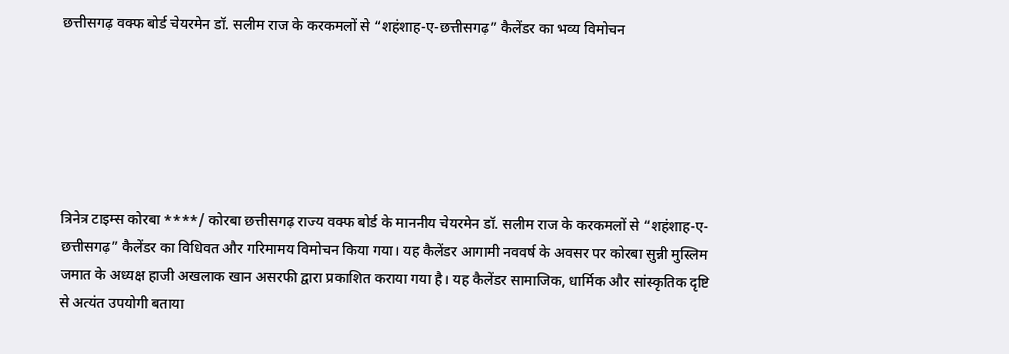छत्तीसगढ़ वक्फ बोर्ड चेयरमेन डॉ. सलीम राज के करकमलों से “शहंशाह-ए-छत्तीसगढ़” कैलेंडर का भव्य विमोचन






त्रिनेत्र टाइम्स कोरबा ****/ कोरबा छत्तीसगढ़ राज्य वक्फ बोर्ड के माननीय चेयरमेन डॉ. सलीम राज के करकमलों से “शहंशाह-ए-छत्तीसगढ़” कैलेंडर का विधिवत और गरिमामय विमोचन किया गया। यह कैलेंडर आगामी नववर्ष के अवसर पर कोरबा सुन्नी मुस्लिम जमात के अध्यक्ष हाजी अखलाक खान असरफी द्वारा प्रकाशित कराया गया है। यह कैलेंडर सामाजिक, धार्मिक और सांस्कृतिक दृष्टि से अत्यंत उपयोगी बताया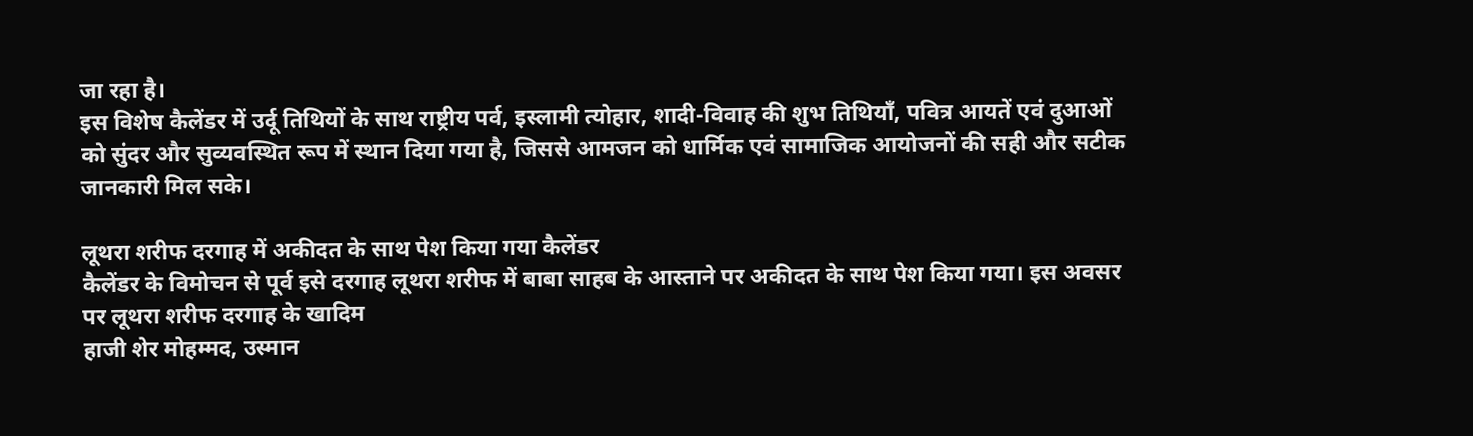जा रहा है।
इस विशेष कैलेंडर में उर्दू तिथियों के साथ राष्ट्रीय पर्व, इस्लामी त्योहार, शादी-विवाह की शुभ तिथियाँ, पवित्र आयतें एवं दुआओं को सुंदर और सुव्यवस्थित रूप में स्थान दिया गया है, जिससे आमजन को धार्मिक एवं सामाजिक आयोजनों की सही और सटीक जानकारी मिल सके।

लूथरा शरीफ दरगाह में अकीदत के साथ पेश किया गया कैलेंडर
कैलेंडर के विमोचन से पूर्व इसे दरगाह लूथरा शरीफ में बाबा साहब के आस्ताने पर अकीदत के साथ पेश किया गया। इस अवसर पर लूथरा शरीफ दरगाह के खादिम
हाजी शेर मोहम्मद, उस्मान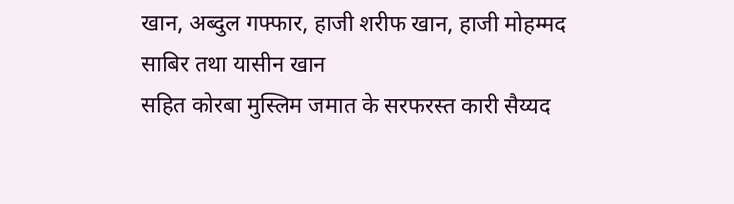खान, अब्दुल गफ्फार, हाजी शरीफ खान, हाजी मोहम्मद साबिर तथा यासीन खान
सहित कोरबा मुस्लिम जमात के सरफरस्त कारी सैय्यद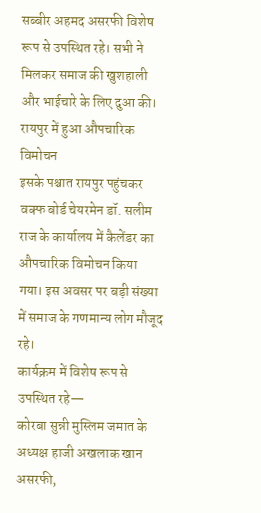सब्बीर अहमद असरफी विशेष रूप से उपस्थित रहे। सभी ने मिलकर समाज की खुशहाली और भाईचारे के लिए दुआ की।
रायपुर में हुआ औपचारिक विमोचन
इसके पश्चात रायपुर पहुंचकर वक्फ बोर्ड चेयरमेन डॉ. सलीम राज के कार्यालय में कैलेंडर का औपचारिक विमोचन किया गया। इस अवसर पर बड़ी संख्या में समाज के गणमान्य लोग मौजूद रहे।
कार्यक्रम में विशेष रूप से उपस्थित रहे—
कोरबा सुन्नी मुस्लिम जमात के अध्यक्ष हाजी अखलाक खान असरफी,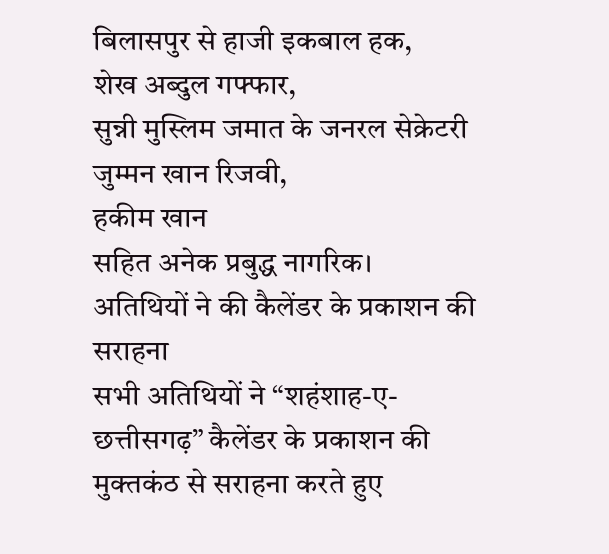बिलासपुर से हाजी इकबाल हक,
शेख अब्दुल गफ्फार,
सुन्नी मुस्लिम जमात के जनरल सेक्रेटरी जुम्मन खान रिजवी,
हकीम खान
सहित अनेक प्रबुद्ध नागरिक।
अतिथियों ने की कैलेंडर के प्रकाशन की सराहना
सभी अतिथियों ने “शहंशाह-ए-छत्तीसगढ़” कैलेंडर के प्रकाशन की मुक्तकंठ से सराहना करते हुए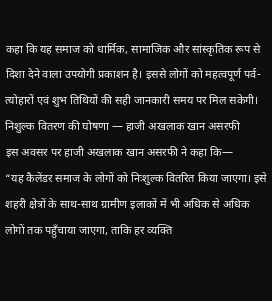कहा कि यह समाज को धार्मिक, सामाजिक और सांस्कृतिक रूप से दिशा देने वाला उपयोगी प्रकाशन है। इससे लोगों को महत्वपूर्ण पर्व-त्योहारों एवं शुभ तिथियों की सही जानकारी समय पर मिल सकेगी।
निशुल्क वितरण की घोषणा — हाजी अखलाक खान असरफी
इस अवसर पर हाजी अखलाक खान असरफी ने कहा कि—
“यह कैलेंडर समाज के लोगों को निःशुल्क वितरित किया जाएगा। इसे शहरी क्षेत्रों के साथ-साथ ग्रामीण इलाकों में भी अधिक से अधिक लोगों तक पहुँचाया जाएगा, ताकि हर व्यक्ति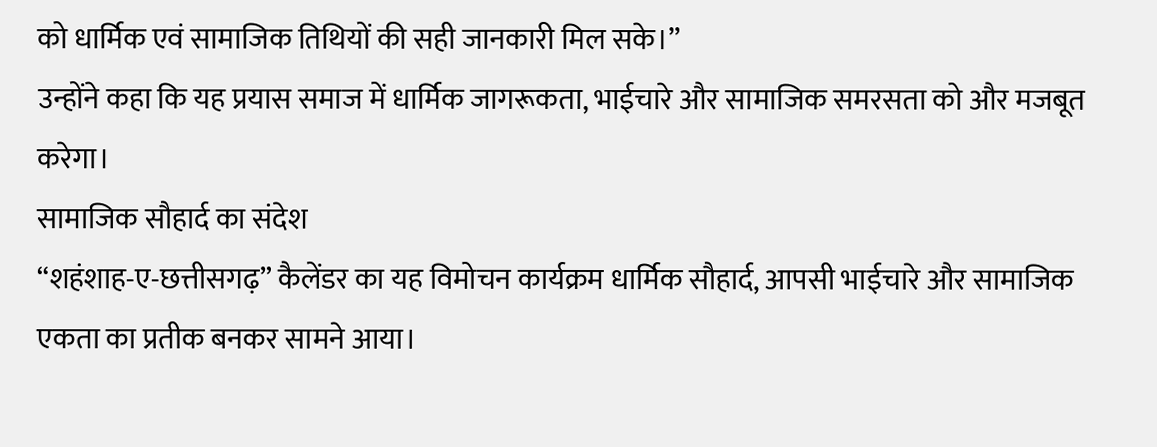को धार्मिक एवं सामाजिक तिथियों की सही जानकारी मिल सके।”
उन्होंने कहा कि यह प्रयास समाज में धार्मिक जागरूकता, भाईचारे और सामाजिक समरसता को और मजबूत करेगा।
सामाजिक सौहार्द का संदेश
“शहंशाह-ए-छत्तीसगढ़” कैलेंडर का यह विमोचन कार्यक्रम धार्मिक सौहार्द, आपसी भाईचारे और सामाजिक एकता का प्रतीक बनकर सामने आया।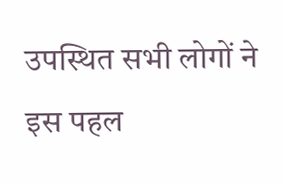उपस्थित सभी लोगों ने इस पहल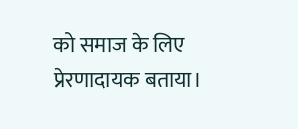को समाज के लिए प्रेरणादायक बताया।